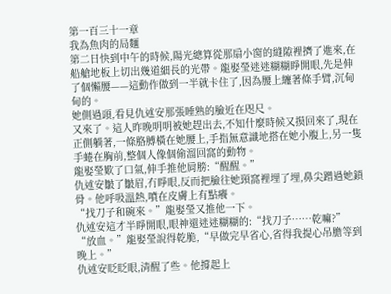第一百三十一章
我為魚肉的局麵
第二日快到中午的時候,陽光總算從那扇小窗的縫隙裡擠了進來,在船艙地板上切出幾道細長的光帶。龍娶瑩迷迷糊糊睜開眼,先是伸了個懶腰——這動作做到一半就卡住了,因為腰上纏著條手臂,沉甸甸的。
她側過頭,看見仇述安那張睡熟的臉近在咫尺。
又來了。這人昨晚明明被她趕出去,不知什麼時候又摸回來了,現在正側躺著,一條胳膊橫在她腰上,手指無意識地搭在她小腹上,另一隻手蜷在胸前,整個人像個偷溜回窩的動物。
龍娶瑩歎了口氣,伸手推他肩膀:“醒醒。”
仇述安皺了皺眉,冇睜眼,反而把臉往她頸窩裡埋了埋,鼻尖蹭過她鎖骨。他呼吸溫熱,噴在皮膚上有點癢。
“找刀子和碗來。”龍娶瑩又推他一下。
仇述安這才半睜開眼,眼神還迷迷糊糊的:“找刀子……乾嘛?”
“放血。”龍娶瑩說得乾脆,“早做完早省心,省得我提心吊膽等到晚上。”
仇述安眨眨眼,清醒了些。他撐起上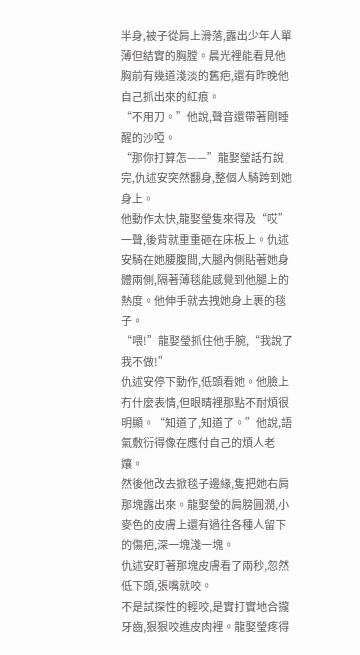半身,被子從肩上滑落,露出少年人單薄但結實的胸膛。晨光裡能看見他胸前有幾道淺淡的舊疤,還有昨晚他自己抓出來的紅痕。
“不用刀。”他說,聲音還帶著剛睡醒的沙啞。
“那你打算怎——”龍娶瑩話冇說完,仇述安突然翻身,整個人騎跨到她身上。
他動作太快,龍娶瑩隻來得及“哎”一聲,後背就重重砸在床板上。仇述安騎在她腰腹間,大腿內側貼著她身體兩側,隔著薄毯能感覺到他腿上的熱度。他伸手就去拽她身上裹的毯子。
“喂!”龍娶瑩抓住他手腕,“我說了我不做!”
仇述安停下動作,低頭看她。他臉上冇什麼表情,但眼睛裡那點不耐煩很明顯。“知道了,知道了。”他說,語氣敷衍得像在應付自己的煩人老孃。
然後他改去掀毯子邊緣,隻把她右肩那塊露出來。龍娶瑩的肩膀圓潤,小麥色的皮膚上還有過往各種人留下的傷疤,深一塊淺一塊。
仇述安盯著那塊皮膚看了兩秒,忽然低下頭,張嘴就咬。
不是試探性的輕咬,是實打實地合攏牙齒,狠狠咬進皮肉裡。龍娶瑩疼得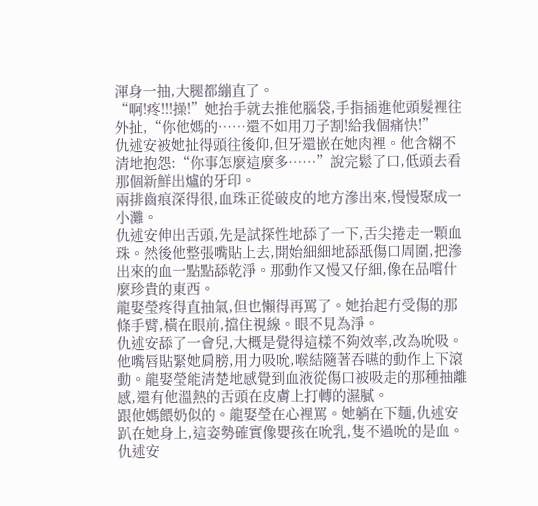渾身一抽,大腿都繃直了。
“啊!疼!!!操!”她抬手就去推他腦袋,手指插進他頭髮裡往外扯,“你他媽的……還不如用刀子割!給我個痛快!”
仇述安被她扯得頭往後仰,但牙還嵌在她肉裡。他含糊不清地抱怨:“你事怎麼這麼多……”說完鬆了口,低頭去看那個新鮮出爐的牙印。
兩排齒痕深得很,血珠正從破皮的地方滲出來,慢慢聚成一小灘。
仇述安伸出舌頭,先是試探性地舔了一下,舌尖捲走一顆血珠。然後他整張嘴貼上去,開始細細地舔舐傷口周圍,把滲出來的血一點點舔乾淨。那動作又慢又仔細,像在品嚐什麼珍貴的東西。
龍娶瑩疼得直抽氣,但也懶得再罵了。她抬起冇受傷的那條手臂,橫在眼前,擋住視線。眼不見為淨。
仇述安舔了一會兒,大概是覺得這樣不夠效率,改為吮吸。他嘴唇貼緊她肩膀,用力吸吮,喉結隨著吞嚥的動作上下滾動。龍娶瑩能清楚地感覺到血液從傷口被吸走的那種抽離感,還有他溫熱的舌頭在皮膚上打轉的濕膩。
跟他媽餵奶似的。龍娶瑩在心裡罵。她躺在下麵,仇述安趴在她身上,這姿勢確實像嬰孩在吮乳,隻不過吮的是血。
仇述安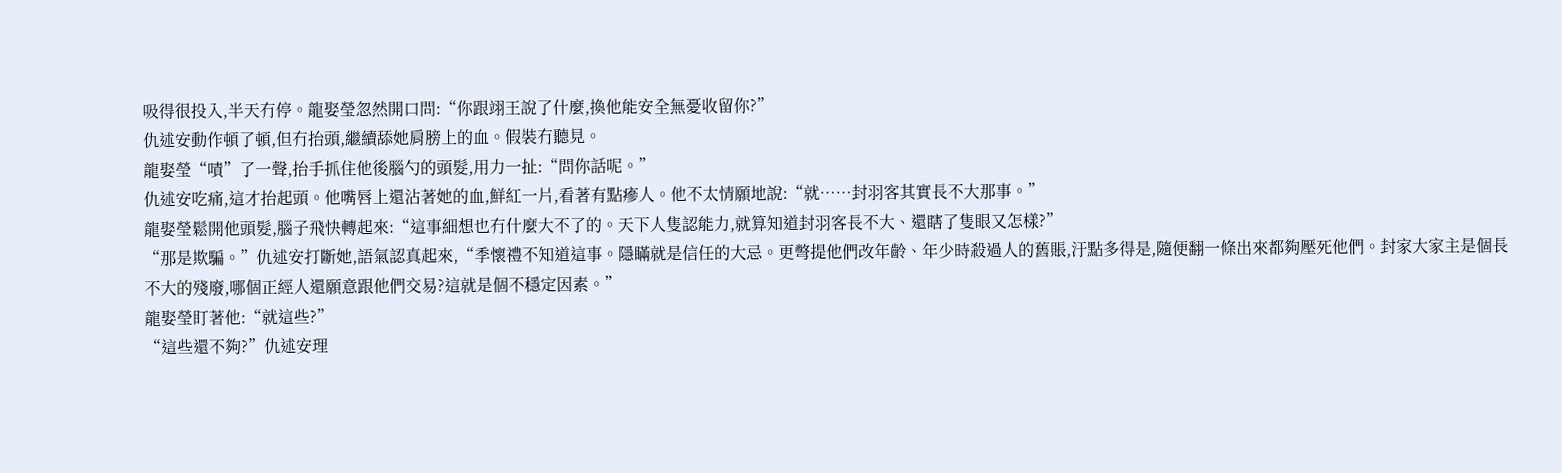吸得很投入,半天冇停。龍娶瑩忽然開口問:“你跟翊王說了什麼,換他能安全無憂收留你?”
仇述安動作頓了頓,但冇抬頭,繼續舔她肩膀上的血。假裝冇聽見。
龍娶瑩“嘖”了一聲,抬手抓住他後腦勺的頭髮,用力一扯:“問你話呢。”
仇述安吃痛,這才抬起頭。他嘴唇上還沾著她的血,鮮紅一片,看著有點瘮人。他不太情願地說:“就……封羽客其實長不大那事。”
龍娶瑩鬆開他頭髮,腦子飛快轉起來:“這事細想也冇什麼大不了的。天下人隻認能力,就算知道封羽客長不大、還瞎了隻眼又怎樣?”
“那是欺騙。”仇述安打斷她,語氣認真起來,“季懷禮不知道這事。隱瞞就是信任的大忌。更彆提他們改年齡、年少時殺過人的舊賬,汙點多得是,隨便翻一條出來都夠壓死他們。封家大家主是個長不大的殘廢,哪個正經人還願意跟他們交易?這就是個不穩定因素。”
龍娶瑩盯著他:“就這些?”
“這些還不夠?”仇述安理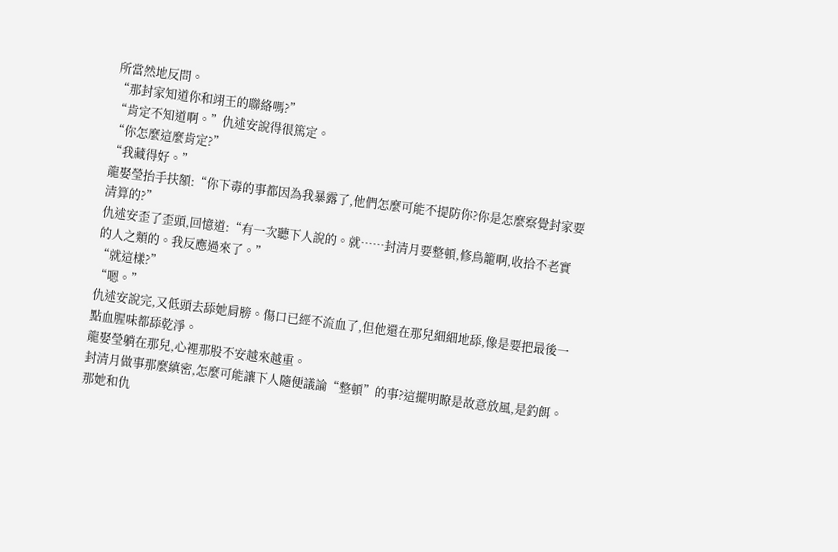所當然地反問。
“那封家知道你和翊王的聯絡嗎?”
“肯定不知道啊。”仇述安說得很篤定。
“你怎麼這麼肯定?”
“我藏得好。”
龍娶瑩抬手扶額:“你下毒的事都因為我暴露了,他們怎麼可能不提防你?你是怎麼察覺封家要清算的?”
仇述安歪了歪頭,回憶道:“有一次聽下人說的。就……封清月要整頓,修鳥籠啊,收拾不老實的人之類的。我反應過來了。”
“就這樣?”
“嗯。”
仇述安說完,又低頭去舔她肩膀。傷口已經不流血了,但他還在那兒細細地舔,像是要把最後一點血腥味都舔乾淨。
龍娶瑩躺在那兒,心裡那股不安越來越重。
封清月做事那麼縝密,怎麼可能讓下人隨便議論“整頓”的事?這擺明瞭是故意放風,是釣餌。
那她和仇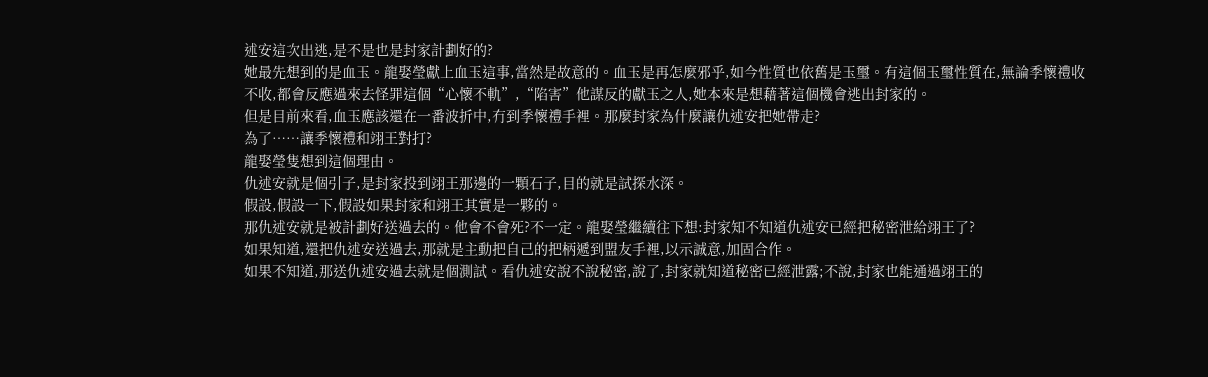述安這次出逃,是不是也是封家計劃好的?
她最先想到的是血玉。龍娶瑩獻上血玉這事,當然是故意的。血玉是再怎麼邪乎,如今性質也依舊是玉璽。有這個玉璽性質在,無論季懷禮收不收,都會反應過來去怪罪這個“心懷不軌”,“陷害”他謀反的獻玉之人,她本來是想藉著這個機會逃出封家的。
但是目前來看,血玉應該還在一番波折中,冇到季懷禮手裡。那麼封家為什麼讓仇述安把她帶走?
為了……讓季懷禮和翊王對打?
龍娶瑩隻想到這個理由。
仇述安就是個引子,是封家投到翊王那邊的一顆石子,目的就是試探水深。
假設,假設一下,假設如果封家和翊王其實是一夥的。
那仇述安就是被計劃好送過去的。他會不會死?不一定。龍娶瑩繼續往下想:封家知不知道仇述安已經把秘密泄給翊王了?
如果知道,還把仇述安送過去,那就是主動把自己的把柄遞到盟友手裡,以示誠意,加固合作。
如果不知道,那送仇述安過去就是個測試。看仇述安說不說秘密,說了,封家就知道秘密已經泄露;不說,封家也能通過翊王的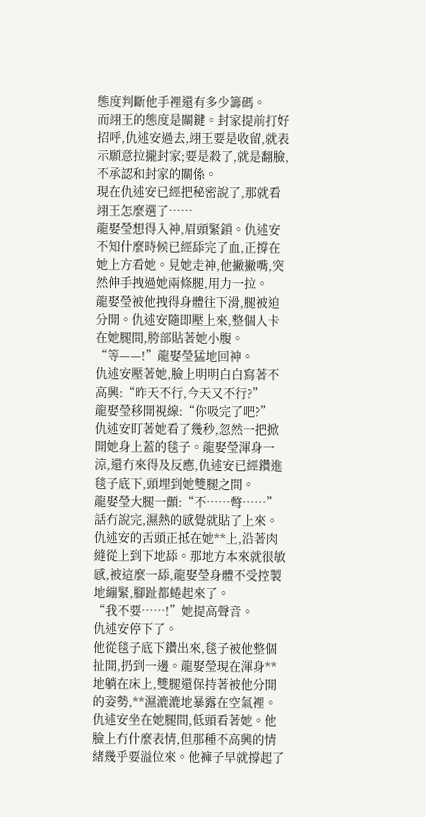態度判斷他手裡還有多少籌碼。
而翊王的態度是關鍵。封家提前打好招呼,仇述安過去,翊王要是收留,就表示願意拉攏封家;要是殺了,就是翻臉,不承認和封家的關係。
現在仇述安已經把秘密說了,那就看翊王怎麼選了……
龍娶瑩想得入神,眉頭緊鎖。仇述安不知什麼時候已經舔完了血,正撐在她上方看她。見她走神,他撇撇嘴,突然伸手拽過她兩條腿,用力一拉。
龍娶瑩被他拽得身體往下滑,腿被迫分開。仇述安隨即壓上來,整個人卡在她腿間,胯部貼著她小腹。
“等——!”龍娶瑩猛地回神。
仇述安壓著她,臉上明明白白寫著不高興:“昨天不行,今天又不行?”
龍娶瑩移開視線:“你吸完了吧?”
仇述安盯著她看了幾秒,忽然一把掀開她身上蓋的毯子。龍娶瑩渾身一涼,還冇來得及反應,仇述安已經鑽進毯子底下,頭埋到她雙腿之間。
龍娶瑩大腿一顫:“不……彆……”
話冇說完,濕熱的感覺就貼了上來。仇述安的舌頭正抵在她**上,沿著肉縫從上到下地舔。那地方本來就很敏感,被這麼一舔,龍娶瑩身體不受控製地繃緊,腳趾都蜷起來了。
“我不要……!”她提高聲音。
仇述安停下了。
他從毯子底下鑽出來,毯子被他整個扯開,扔到一邊。龍娶瑩現在渾身**地躺在床上,雙腿還保持著被他分開的姿勢,**濕漉漉地暴露在空氣裡。
仇述安坐在她腿間,低頭看著她。他臉上冇什麼表情,但那種不高興的情緒幾乎要溢位來。他褲子早就撐起了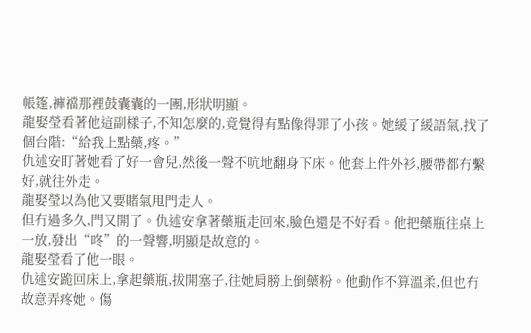帳篷,褲襠那裡鼓囊囊的一團,形狀明顯。
龍娶瑩看著他這副樣子,不知怎麼的,竟覺得有點像得罪了小孩。她緩了緩語氣,找了個台階:“給我上點藥,疼。”
仇述安盯著她看了好一會兒,然後一聲不吭地翻身下床。他套上件外衫,腰帶都冇繫好,就往外走。
龍娶瑩以為他又要賭氣甩門走人。
但冇過多久,門又開了。仇述安拿著藥瓶走回來,臉色還是不好看。他把藥瓶往桌上一放,發出“咚”的一聲響,明顯是故意的。
龍娶瑩看了他一眼。
仇述安跪回床上,拿起藥瓶,拔開塞子,往她肩膀上倒藥粉。他動作不算溫柔,但也冇故意弄疼她。傷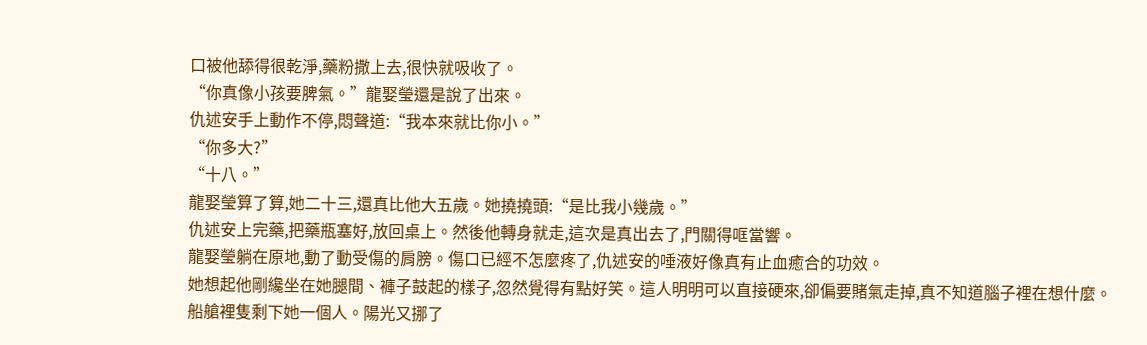口被他舔得很乾淨,藥粉撒上去,很快就吸收了。
“你真像小孩要脾氣。”龍娶瑩還是說了出來。
仇述安手上動作不停,悶聲道:“我本來就比你小。”
“你多大?”
“十八。”
龍娶瑩算了算,她二十三,還真比他大五歲。她撓撓頭:“是比我小幾歲。”
仇述安上完藥,把藥瓶塞好,放回桌上。然後他轉身就走,這次是真出去了,門關得哐當響。
龍娶瑩躺在原地,動了動受傷的肩膀。傷口已經不怎麼疼了,仇述安的唾液好像真有止血癒合的功效。
她想起他剛纔坐在她腿間、褲子鼓起的樣子,忽然覺得有點好笑。這人明明可以直接硬來,卻偏要賭氣走掉,真不知道腦子裡在想什麼。
船艙裡隻剩下她一個人。陽光又挪了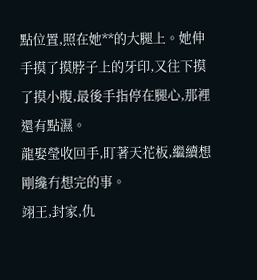點位置,照在她**的大腿上。她伸手摸了摸脖子上的牙印,又往下摸了摸小腹,最後手指停在腿心,那裡還有點濕。
龍娶瑩收回手,盯著天花板,繼續想剛纔冇想完的事。
翊王,封家,仇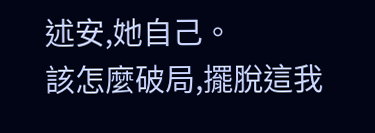述安,她自己。
該怎麼破局,擺脫這我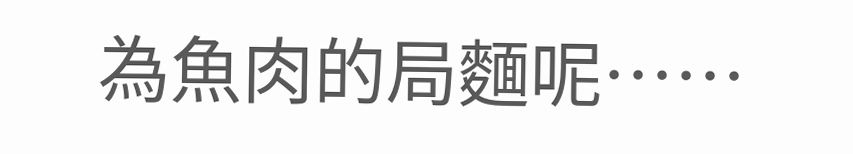為魚肉的局麵呢……